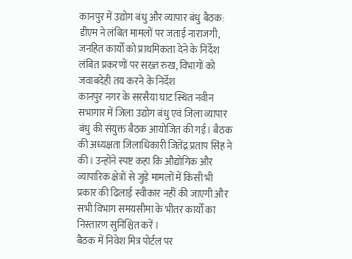कानपुर में उद्योग बंधु और व्यापार बंधु बैठक: डीएम ने लंबित मामलों पर जताई नाराजगी, जनहित कार्यों को प्राथमिकता देने के निर्देश
लंबित प्रकरणों पर सख्त रुख, विभागों को जवाबदेही तय करने के निर्देश
कानपुर नगर के सरसैया घाट स्थित नवीन सभागार में जिला उद्योग बंधु एवं जिला व्यापार बंधु की संयुक्त बैठक आयोजित की गई। बैठक की अध्यक्षता जिलाधिकारी जितेंद्र प्रताप सिंह ने की। उन्होंने स्पष्ट कहा कि औद्योगिक और व्यापारिक क्षेत्रों से जुड़े मामलों में किसी भी प्रकार की ढिलाई स्वीकार नहीं की जाएगी और सभी विभाग समयसीमा के भीतर कार्यों का निस्तारण सुनिश्चित करें।
बैठक में निवेश मित्र पोर्टल पर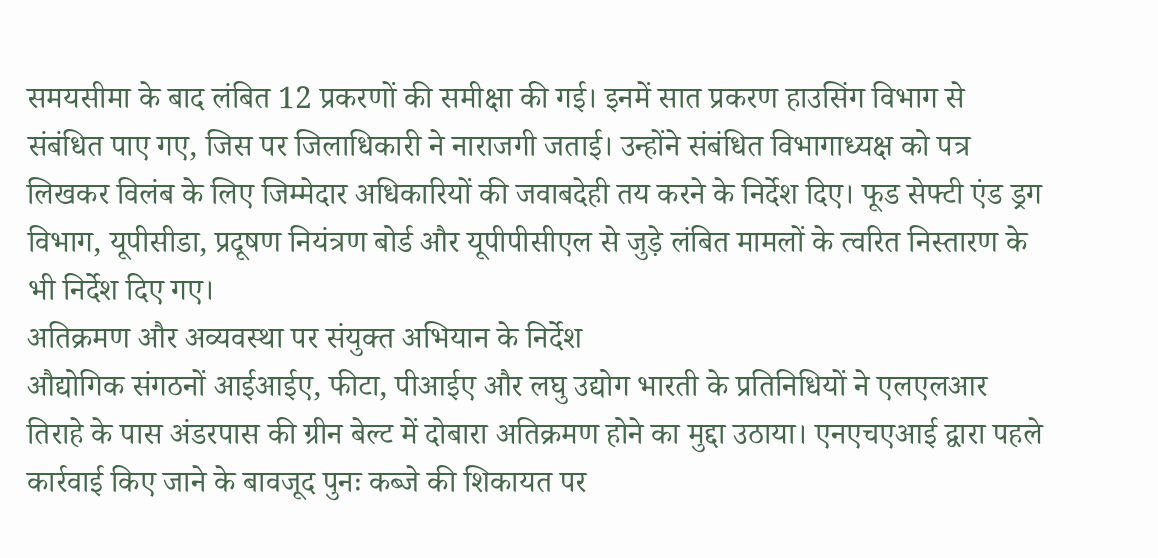समयसीमा के बाद लंबित 12 प्रकरणों की समीक्षा की गई। इनमें सात प्रकरण हाउसिंग विभाग से संबंधित पाए गए, जिस पर जिलाधिकारी ने नाराजगी जताई। उन्होंने संबंधित विभागाध्यक्ष को पत्र लिखकर विलंब के लिए जिम्मेदार अधिकारियों की जवाबदेही तय करने के निर्देश दिए। फूड सेफ्टी एंड ड्रग विभाग, यूपीसीडा, प्रदूषण नियंत्रण बोर्ड और यूपीपीसीएल से जुड़े लंबित मामलों के त्वरित निस्तारण के भी निर्देश दिए गए।
अतिक्रमण और अव्यवस्था पर संयुक्त अभियान के निर्देश
औद्योगिक संगठनों आईआईए, फीटा, पीआईए और लघु उद्योग भारती के प्रतिनिधियों ने एलएलआर तिराहे के पास अंडरपास की ग्रीन बेल्ट में दोबारा अतिक्रमण होने का मुद्दा उठाया। एनएचएआई द्वारा पहले कार्रवाई किए जाने के बावजूद पुनः कब्जे की शिकायत पर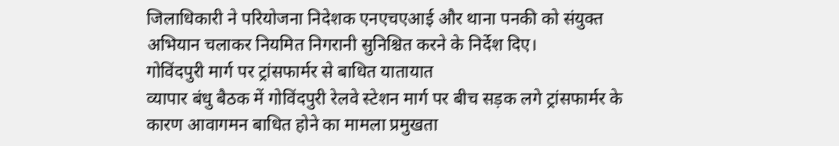जिलाधिकारी ने परियोजना निदेशक एनएचएआई और थाना पनकी को संयुक्त अभियान चलाकर नियमित निगरानी सुनिश्चित करने के निर्देश दिए।
गोविंदपुरी मार्ग पर ट्रांसफार्मर से बाधित यातायात
व्यापार बंधु बैठक में गोविंदपुरी रेलवे स्टेशन मार्ग पर बीच सड़क लगे ट्रांसफार्मर के कारण आवागमन बाधित होने का मामला प्रमुखता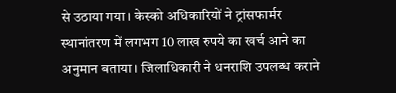से उठाया गया। केस्को अधिकारियों ने ट्रांसफार्मर स्थानांतरण में लगभग 10 लाख रुपये का खर्च आने का अनुमान बताया। जिलाधिकारी ने धनराशि उपलब्ध कराने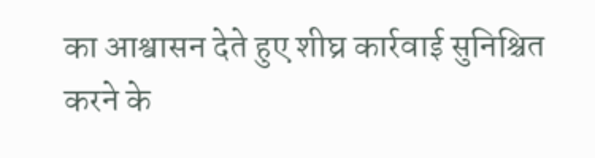का आश्वासन देते हुए शीघ्र कार्रवाई सुनिश्चित करने के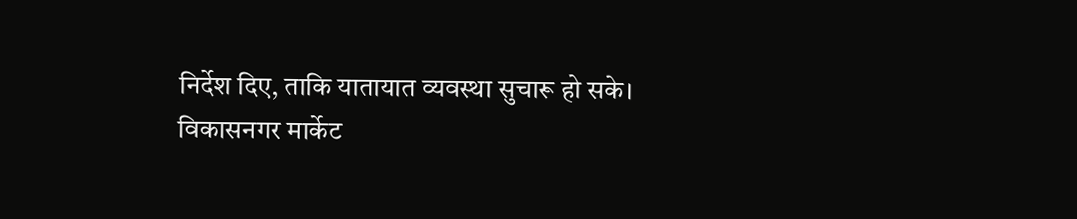निर्देश दिए, ताकि यातायात व्यवस्था सुचारू हो सके।
विकासनगर मार्केट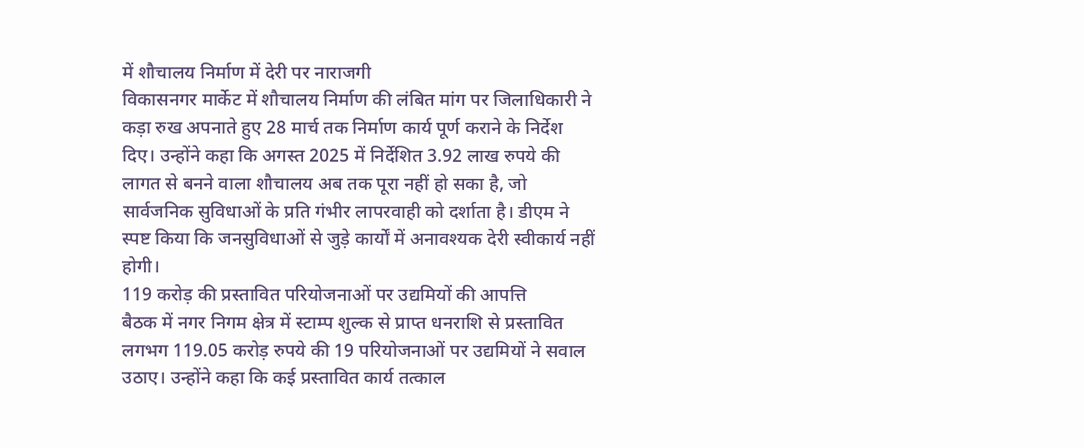में शौचालय निर्माण में देरी पर नाराजगी
विकासनगर मार्केट में शौचालय निर्माण की लंबित मांग पर जिलाधिकारी ने कड़ा रुख अपनाते हुए 28 मार्च तक निर्माण कार्य पूर्ण कराने के निर्देश दिए। उन्होंने कहा कि अगस्त 2025 में निर्देशित 3.92 लाख रुपये की लागत से बनने वाला शौचालय अब तक पूरा नहीं हो सका है, जो सार्वजनिक सुविधाओं के प्रति गंभीर लापरवाही को दर्शाता है। डीएम ने स्पष्ट किया कि जनसुविधाओं से जुड़े कार्यों में अनावश्यक देरी स्वीकार्य नहीं होगी।
119 करोड़ की प्रस्तावित परियोजनाओं पर उद्यमियों की आपत्ति
बैठक में नगर निगम क्षेत्र में स्टाम्प शुल्क से प्राप्त धनराशि से प्रस्तावित लगभग 119.05 करोड़ रुपये की 19 परियोजनाओं पर उद्यमियों ने सवाल उठाए। उन्होंने कहा कि कई प्रस्तावित कार्य तत्काल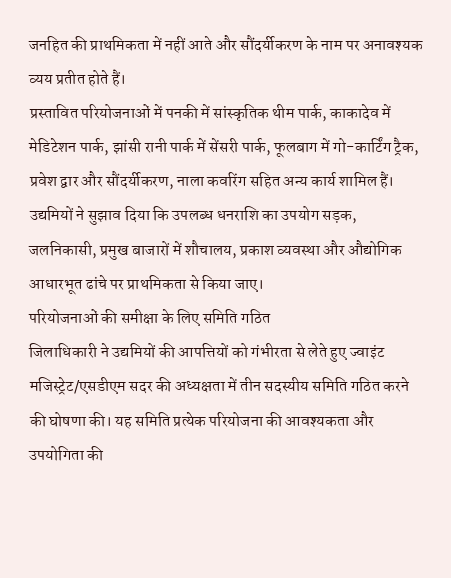जनहित की प्राथमिकता में नहीं आते और सौंदर्यीकरण के नाम पर अनावश्यक व्यय प्रतीत होते हैं।
प्रस्तावित परियोजनाओं में पनकी में सांस्कृतिक थीम पार्क, काकादेव में मेडिटेशन पार्क, झांसी रानी पार्क में सेंसरी पार्क, फूलबाग में गो-कार्टिंग ट्रैक, प्रवेश द्वार और सौंदर्यीकरण, नाला कवरिंग सहित अन्य कार्य शामिल हैं। उद्यमियों ने सुझाव दिया कि उपलब्ध धनराशि का उपयोग सड़क, जलनिकासी, प्रमुख बाजारों में शौचालय, प्रकाश व्यवस्था और औद्योगिक आधारभूत ढांचे पर प्राथमिकता से किया जाए।
परियोजनाओं की समीक्षा के लिए समिति गठित
जिलाधिकारी ने उद्यमियों की आपत्तियों को गंभीरता से लेते हुए ज्वाइंट मजिस्ट्रेट/एसडीएम सदर की अध्यक्षता में तीन सदस्यीय समिति गठित करने की घोषणा की। यह समिति प्रत्येक परियोजना की आवश्यकता और उपयोगिता की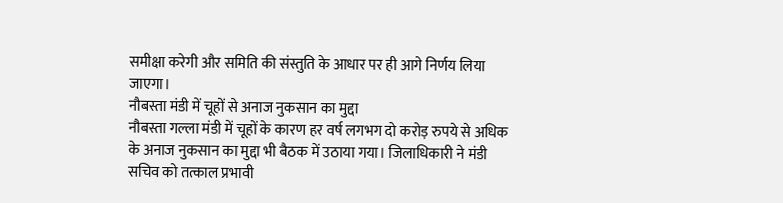समीक्षा करेगी और समिति की संस्तुति के आधार पर ही आगे निर्णय लिया जाएगा।
नौबस्ता मंडी में चूहों से अनाज नुकसान का मुद्दा
नौबस्ता गल्ला मंडी में चूहों के कारण हर वर्ष लगभग दो करोड़ रुपये से अधिक के अनाज नुकसान का मुद्दा भी बैठक में उठाया गया। जिलाधिकारी ने मंडी सचिव को तत्काल प्रभावी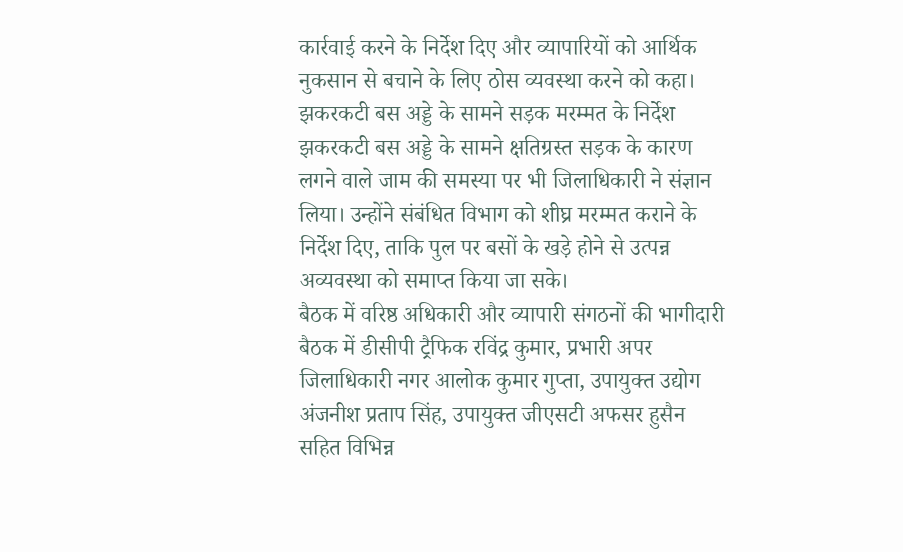कार्रवाई करने के निर्देश दिए और व्यापारियों को आर्थिक नुकसान से बचाने के लिए ठोस व्यवस्था करने को कहा।
झकरकटी बस अड्डे के सामने सड़क मरम्मत के निर्देश
झकरकटी बस अड्डे के सामने क्षतिग्रस्त सड़क के कारण लगने वाले जाम की समस्या पर भी जिलाधिकारी ने संज्ञान लिया। उन्होंने संबंधित विभाग को शीघ्र मरम्मत कराने के निर्देश दिए, ताकि पुल पर बसों के खड़े होने से उत्पन्न अव्यवस्था को समाप्त किया जा सके।
बैठक में वरिष्ठ अधिकारी और व्यापारी संगठनों की भागीदारी
बैठक में डीसीपी ट्रैफिक रविंद्र कुमार, प्रभारी अपर जिलाधिकारी नगर आलोक कुमार गुप्ता, उपायुक्त उद्योग अंजनीश प्रताप सिंह, उपायुक्त जीएसटी अफसर हुसैन सहित विभिन्न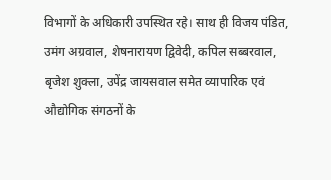विभागों के अधिकारी उपस्थित रहे। साथ ही विजय पंडित, उमंग अग्रवाल, शेषनारायण द्विवेदी, कपिल सब्बरवाल, बृजेश शुक्ला, उपेंद्र जायसवाल समेत व्यापारिक एवं औद्योगिक संगठनों के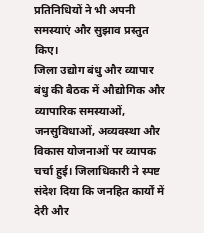प्रतिनिधियों ने भी अपनी समस्याएं और सुझाव प्रस्तुत किए।
जिला उद्योग बंधु और व्यापार बंधु की बैठक में औद्योगिक और व्यापारिक समस्याओं, जनसुविधाओं, अव्यवस्था और विकास योजनाओं पर व्यापक चर्चा हुई। जिलाधिकारी ने स्पष्ट संदेश दिया कि जनहित कार्यों में देरी और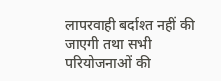लापरवाही बर्दाश्त नहीं की जाएगी तथा सभी परियोजनाओं की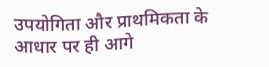उपयोगिता और प्राथमिकता के आधार पर ही आगे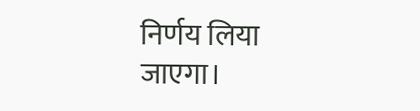निर्णय लिया जाएगा।